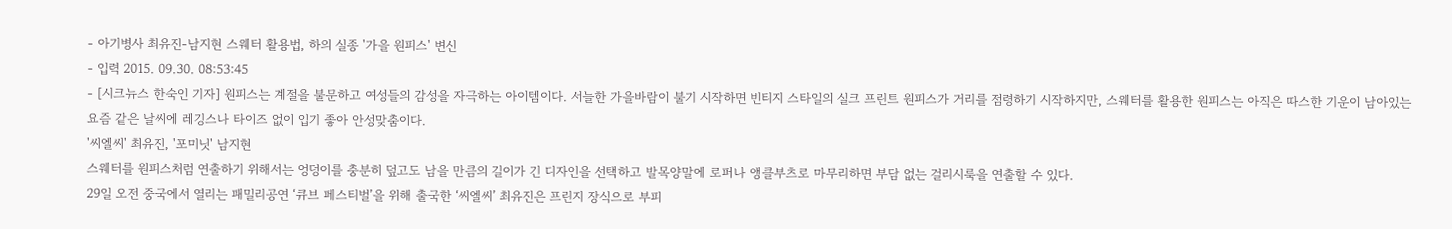- 아기병사 최유진-남지현 스웨터 활용법, 하의 실종 '가을 원피스' 변신
- 입력 2015. 09.30. 08:53:45
- [시크뉴스 한숙인 기자] 원피스는 계절을 불문하고 여성들의 감성을 자극하는 아이템이다. 서늘한 가을바람이 불기 시작하면 빈티지 스타일의 실크 프린트 원피스가 거리를 점령하기 시작하지만, 스웨터를 활용한 원피스는 아직은 따스한 기운이 남아있는 요즘 같은 날씨에 레깅스나 타이즈 없이 입기 좋아 안성맞춤이다.
'씨엘씨' 최유진, '포미닛' 남지현
스웨터를 원피스처럼 연출하기 위해서는 엉덩이를 충분히 덮고도 남을 만큼의 길이가 긴 디자인을 선택하고 발목양말에 로퍼나 앵클부츠로 마무리하면 부담 없는 걸리시룩을 연출할 수 있다.
29일 오전 중국에서 열리는 패밀리공연 ‘큐브 페스티벌’을 위해 출국한 ‘씨엘씨’ 최유진은 프린지 장식으로 부피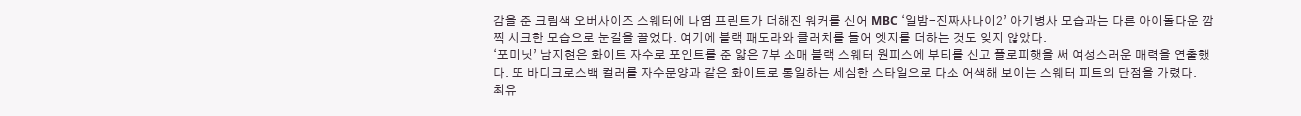감을 준 크림색 오버사이즈 스웨터에 나염 프린트가 더해진 워커를 신어 MBC ‘일밤-진짜사나이2’ 아기병사 모습과는 다른 아이돌다운 깜찍 시크한 모습으로 눈길을 끌었다. 여기에 블랙 패도라와 클러치를 들어 엣지를 더하는 것도 잊지 않았다.
‘포미닛’ 남지현은 화이트 자수로 포인트를 준 얇은 7부 소매 블랙 스웨터 원피스에 부티를 신고 플로피햇을 써 여성스러운 매력을 연출했다. 또 바디크로스백 컬러를 자수문양과 같은 화이트로 통일하는 세심한 스타일으로 다소 어색해 보이는 스웨터 피트의 단점을 가렸다.
최유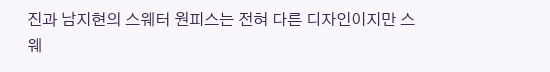진과 남지현의 스웨터 원피스는 전혀 다른 디자인이지만 스웨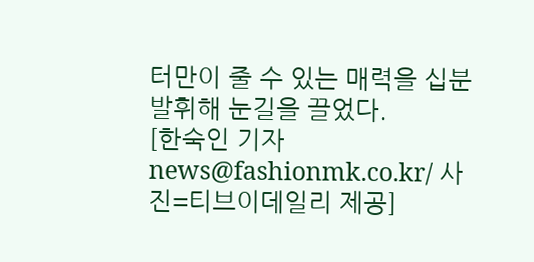터만이 줄 수 있는 매력을 십분 발휘해 눈길을 끌었다.
[한숙인 기자 news@fashionmk.co.kr/ 사진=티브이데일리 제공]